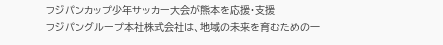フジパンカップ少年サッカー大会が熊本を応援・支援
フジパングループ本社株式会社は、地域の未来を育むための一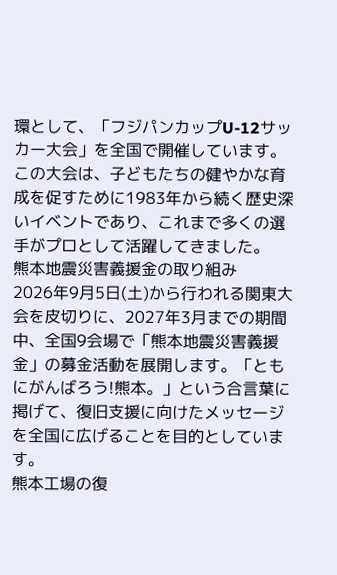環として、「フジパンカップU-12サッカー大会」を全国で開催しています。この大会は、子どもたちの健やかな育成を促すために1983年から続く歴史深いイベントであり、これまで多くの選手がプロとして活躍してきました。
熊本地震災害義援金の取り組み
2026年9月5日(土)から行われる関東大会を皮切りに、2027年3月までの期間中、全国9会場で「熊本地震災害義援金」の募金活動を展開します。「ともにがんばろう!熊本。」という合言葉に掲げて、復旧支援に向けたメッセージを全国に広げることを目的としています。
熊本工場の復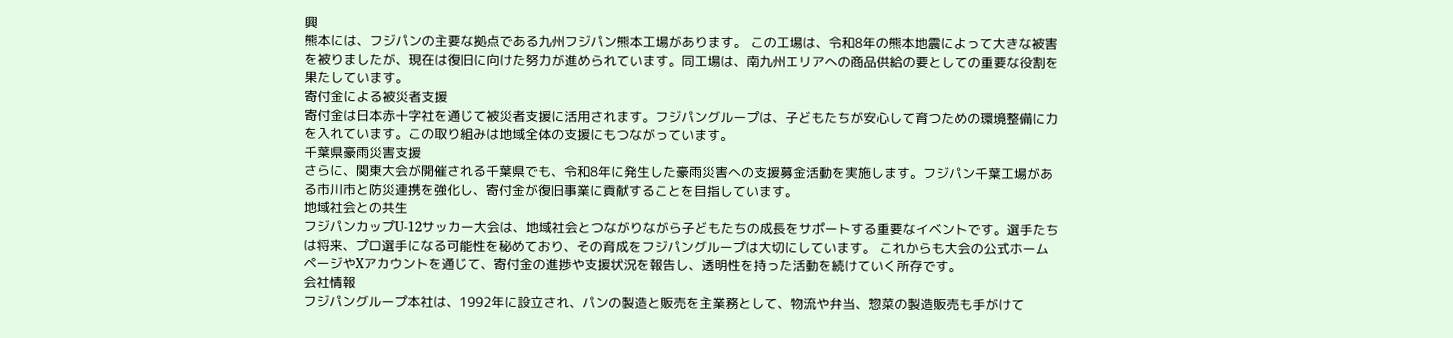興
熊本には、フジパンの主要な拠点である九州フジパン熊本工場があります。 この工場は、令和8年の熊本地震によって大きな被害を被りましたが、現在は復旧に向けた努力が進められています。同工場は、南九州エリアへの商品供給の要としての重要な役割を果たしています。
寄付金による被災者支援
寄付金は日本赤十字社を通じて被災者支援に活用されます。フジパングループは、子どもたちが安心して育つための環境整備に力を入れています。この取り組みは地域全体の支援にもつながっています。
千葉県豪雨災害支援
さらに、関東大会が開催される千葉県でも、令和8年に発生した豪雨災害への支援募金活動を実施します。フジパン千葉工場がある市川市と防災連携を強化し、寄付金が復旧事業に貢献することを目指しています。
地域社会との共生
フジパンカップU-12サッカー大会は、地域社会とつながりながら子どもたちの成長をサポートする重要なイベントです。選手たちは将来、プロ選手になる可能性を秘めており、その育成をフジパングループは大切にしています。 これからも大会の公式ホームページやXアカウントを通じて、寄付金の進捗や支援状況を報告し、透明性を持った活動を続けていく所存です。
会社情報
フジパングループ本社は、1992年に設立され、パンの製造と販売を主業務として、物流や弁当、惣菜の製造販売も手がけて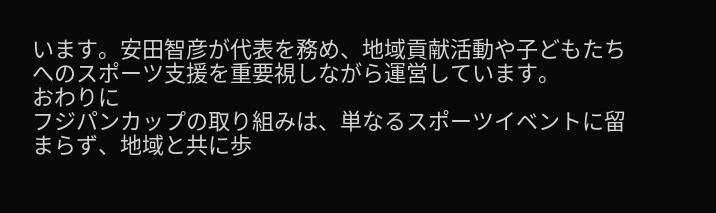います。安田智彦が代表を務め、地域貢献活動や子どもたちへのスポーツ支援を重要視しながら運営しています。
おわりに
フジパンカップの取り組みは、単なるスポーツイベントに留まらず、地域と共に歩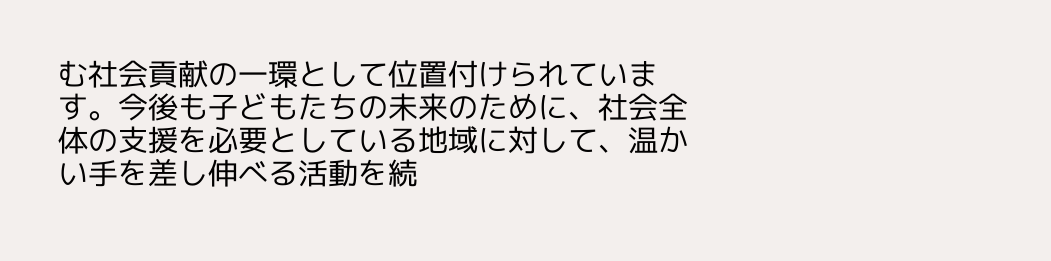む社会貢献の一環として位置付けられています。今後も子どもたちの未来のために、社会全体の支援を必要としている地域に対して、温かい手を差し伸べる活動を続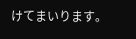けてまいります。